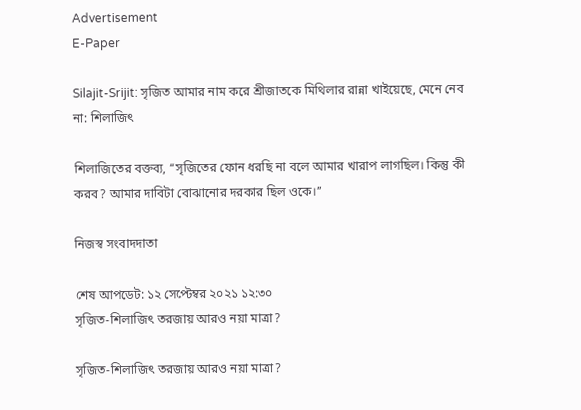Advertisement
E-Paper

Silajit-Srijit: সৃজিত আমার নাম করে শ্রীজাতকে মিথিলার রান্না খাইয়েছে, মেনে নেব না: শিলাজিৎ

শিলাজিতের বক্তব্য, ‘‘সৃজিতের ফোন ধরছি না বলে আমার খারাপ লাগছিল। কিন্তু কী করব? আমার দাবিটা বোঝানোর দরকার ছিল ওকে।’’

নিজস্ব সংবাদদাতা

শেষ আপডেট: ১২ সেপ্টেম্বর ২০২১ ১২:৩০
সৃজিত-শিলাজিৎ তরজায় আরও নয়া মাত্রা?

সৃজিত-শিলাজিৎ তরজায় আরও নয়া মাত্রা?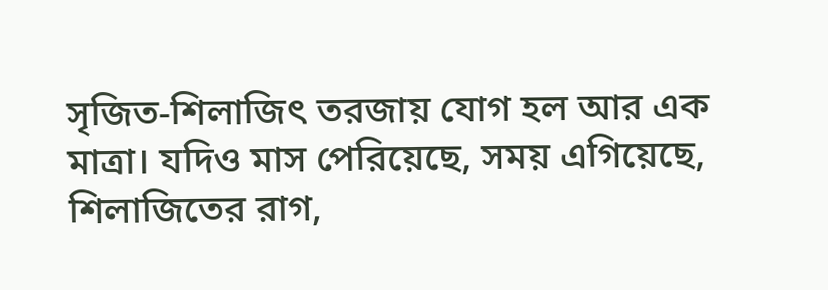সৃজিত-শিলাজিৎ তরজায় যোগ হল আর এক মাত্রা। যদিও মাস পেরিয়েছে, সময় এগিয়েছে, শিলাজিতের রাগ,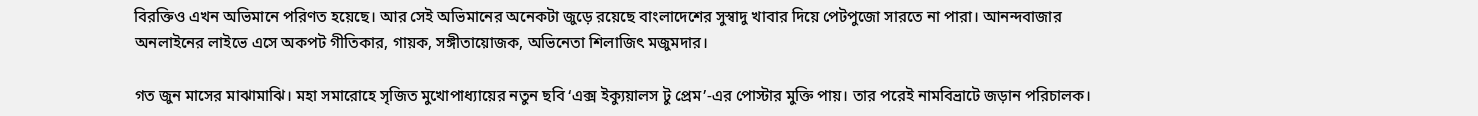বিরক্তিও এখন অভিমানে পরিণত হয়েছে। আর সেই অভিমানের অনেকটা জুড়ে রয়েছে বাংলাদেশের সুস্বাদু খাবার দিয়ে পেটপুজো সারতে না পারা। আনন্দবাজার অনলাইনের লাইভে এসে অকপট গীতিকার, গায়ক, সঙ্গীতায়োজক, অভিনেতা শিলাজিৎ মজুমদার।

গত জুন মাসের মাঝামাঝি। মহা সমারোহে সৃজিত মুখোপাধ্যায়ের নতুন ছবি ‘এক্স ইক্যুয়ালস টু প্রেম’-এর পোস্টার মুক্তি পায়। তার পরেই নামবিভ্রাটে জড়ান পরিচালক।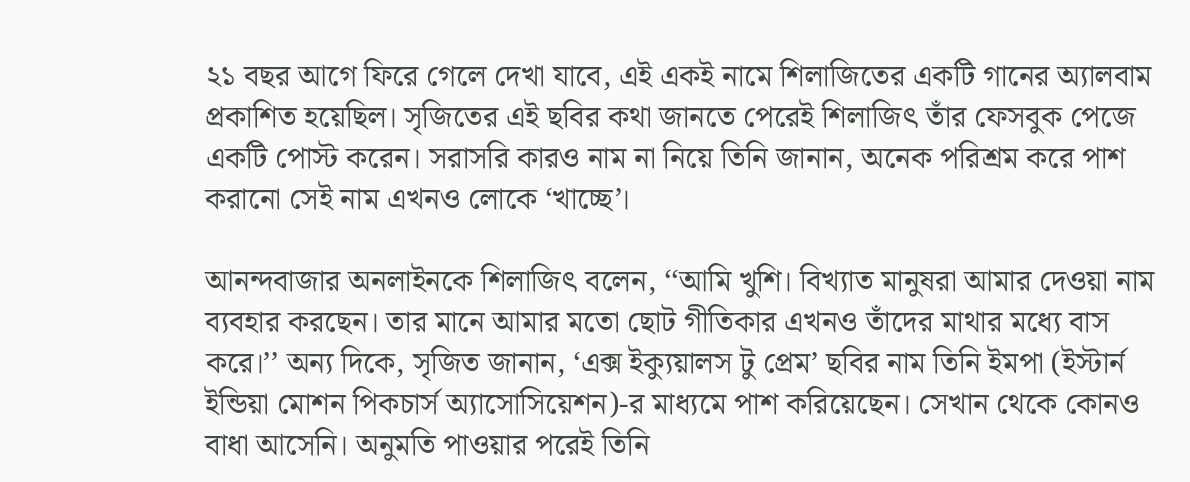২১ বছর আগে ফিরে গেলে দেখা যাবে, এই একই নামে শিলাজিতের একটি গানের অ্যালবাম প্রকাশিত হয়েছিল। সৃজিতের এই ছবির কথা জানতে পেরেই শিলাজিৎ তাঁর ফেসবুক পেজে একটি পোস্ট করেন। সরাসরি কারও নাম না নিয়ে তিনি জানান, অনেক পরিশ্রম করে পাশ করানো সেই নাম এখনও লোকে ‘খাচ্ছে’।

আনন্দবাজার অনলাইনকে শিলাজিৎ বলেন, ‘‘আমি খুশি। বিখ্যাত মানুষরা আমার দেওয়া নাম ব্যবহার করছেন। তার মানে আমার মতো ছোট গীতিকার এখনও তাঁদের মাথার মধ্যে বাস করে।’’ অন্য দিকে, সৃজিত জানান, ‘এক্স ইক্যুয়ালস টু প্রেম’ ছবির নাম তিনি ইমপা (ইস্টার্ন ইন্ডিয়া মোশন পিকচার্স অ্যাসোসিয়েশন)-র মাধ্যমে পাশ করিয়েছেন। সেখান থেকে কোনও বাধা আসেনি। অনুমতি পাওয়ার পরেই তিনি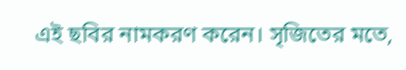এই ছবির নামকরণ করেন। সৃজিতের মতে,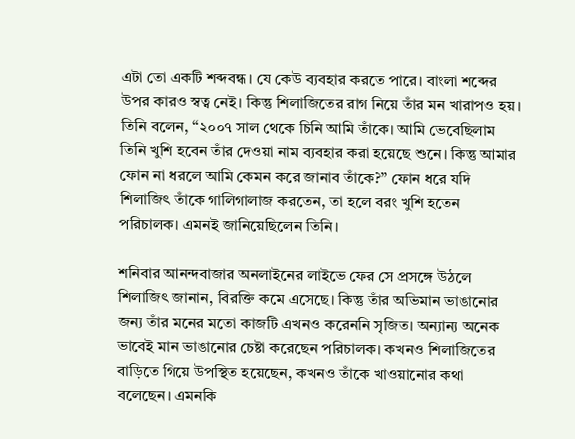এটা তো একটি শব্দবন্ধ। যে কেউ ব্যবহার করতে পারে। বাংলা শব্দের উপর কারও স্বত্ব নেই। কিন্তু শিলাজিতের রাগ নিয়ে তাঁর মন খারাপও হয়। তিনি বলেন, ‘‘২০০৭ সাল থেকে চিনি আমি তাঁকে। আমি ভেবেছিলাম তিনি খুশি হবেন তাঁর দেওয়া নাম ব্যবহার করা হয়েছে শুনে। কিন্তু আমার ফোন না ধরলে আমি কেমন করে জানাব তাঁকে?’’ ফোন ধরে যদি শিলাজিৎ তাঁকে গালিগালাজ করতেন, তা হলে বরং খুশি হতেন পরিচালক। এমনই জানিয়েছিলেন তিনি।

শনিবার আনন্দবাজার অনলাইনের লাইভে ফের সে প্রসঙ্গে উঠলে শিলাজিৎ জানান, বিরক্তি কমে এসেছে। কিন্তু তাঁর অভিমান ভাঙানোর জন্য তাঁর মনের মতো কাজটি এখনও করেননি সৃজিত। অন্যান্য অনেক ভাবেই মান ভাঙানোর চেষ্টা করেছেন পরিচালক। কখনও শিলাজিতের বাড়িতে গিয়ে উপস্থিত হয়েছেন, কখনও তাঁকে খাওয়ানোর কথা বলেছেন। এমনকি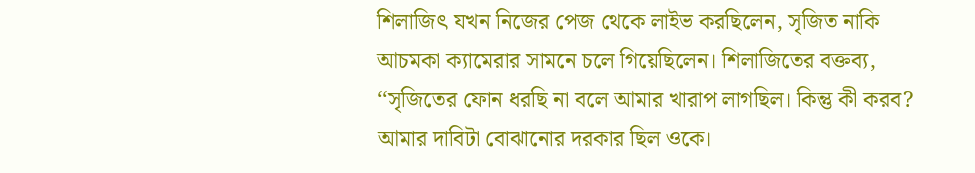শিলাজিৎ যখন নিজের পেজ থেকে লাইভ করছিলেন, সৃজিত নাকি আচমকা ক্যামেরার সামনে চলে গিয়েছিলেন। শিলাজিতের বক্তব্য, ‘‘সৃজিতের ফোন ধরছি না বলে আমার খারাপ লাগছিল। কিন্তু কী করব? আমার দাবিটা বোঝানোর দরকার ছিল ওকে।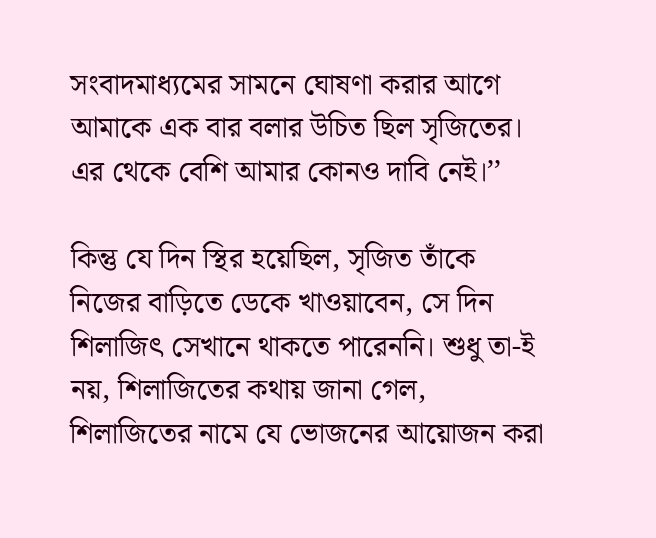সংবাদমাধ্যমের সামনে ঘোষণা করার আগে আমাকে এক বার বলার উচিত ছিল সৃজিতের। এর থেকে বেশি আমার কোনও দাবি নেই।’’

কিন্তু যে দিন স্থির হয়েছিল, সৃজিত তাঁকে নিজের বাড়িতে ডেকে খাওয়াবেন, সে দিন শিলাজিৎ সেখানে থাকতে পারেননি। শুধু তা-ই নয়, শিলাজিতের কথায় জানা গেল, শিলাজিতের নামে যে ভোজনের আয়োজন করা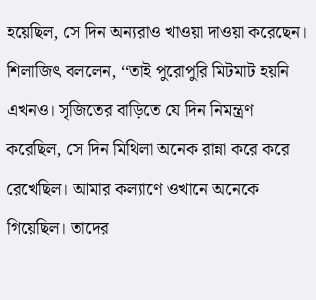হয়েছিল, সে দিন অন্যরাও খাওয়া দাওয়া করেছেন। শিলাজিৎ বললেন, ‘‘তাই পুরোপুরি মিটমাট হয়নি এখনও। সৃজিতের বাড়িতে যে দিন নিমন্ত্রণ করেছিল, সে দিন মিথিলা অনেক রান্না করে করে রে‌খেছিল। আমার কল্যাণে ওখানে অনেকে গিয়েছিল। তাদের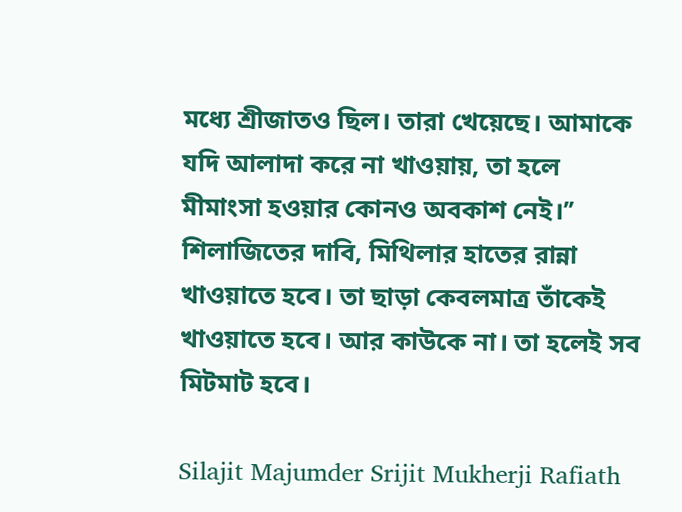মধ্যে শ্রীজাতও ছিল। তারা খেয়েছে। আমাকে যদি আলাদা করে না খাওয়ায়, তা হলে মীমাংসা হওয়ার কোনও অবকাশ নেই।’’ শিলাজিতের দাবি, মিথিলার হাতের রান্না খাওয়াতে হবে। তা ছাড়া কেবলমাত্র তাঁকেই খাওয়াতে হবে। আর কাউকে না। তা হলেই সব মিটমাট হবে।

Silajit Majumder Srijit Mukherji Rafiath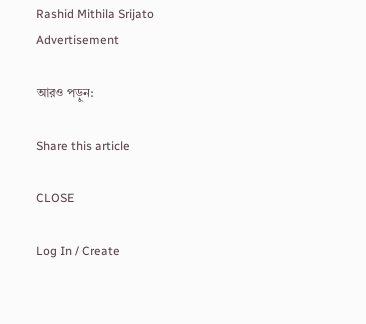Rashid Mithila Srijato
Advertisement

আরও পড়ুন:

Share this article

CLOSE

Log In / Create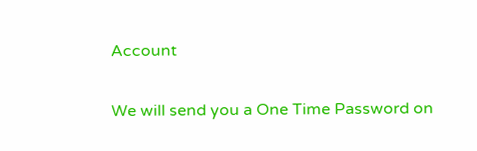Account

We will send you a One Time Password on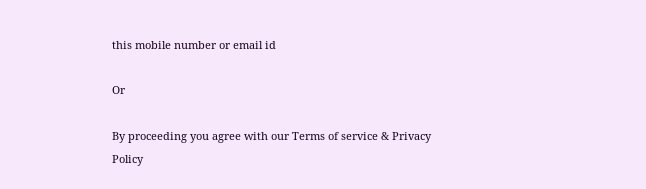this mobile number or email id

Or

By proceeding you agree with our Terms of service & Privacy Policy